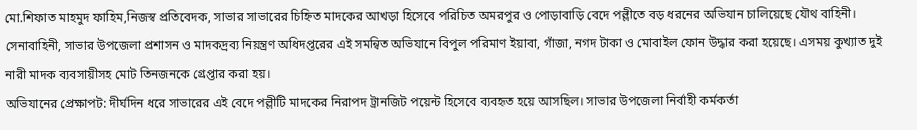মো.শিফাত মাহমুদ ফাহিম,নিজস্ব প্রতিবেদক, সাভার সাভারের চিহ্নিত মাদকের আখড়া হিসেবে পরিচিত অমরপুর ও পোড়াবাড়ি বেদে পল্লীতে বড় ধরনের অভিযান চালিয়েছে যৌথ বাহিনী। সেনাবাহিনী, সাভার উপজেলা প্রশাসন ও মাদকদ্রব্য নিয়ন্ত্রণ অধিদপ্তরের এই সমন্বিত অভিযানে বিপুল পরিমাণ ইয়াবা, গাঁজা, নগদ টাকা ও মোবাইল ফোন উদ্ধার করা হয়েছে। এসময় কুখ্যাত দুই নারী মাদক ব্যবসায়ীসহ মোট তিনজনকে গ্রেপ্তার করা হয়।
অভিযানের প্রেক্ষাপট: দীর্ঘদিন ধরে সাভারের এই বেদে পল্লীটি মাদকের নিরাপদ ট্রানজিট পয়েন্ট হিসেবে ব্যবহৃত হয়ে আসছিল। সাভার উপজেলা নির্বাহী কর্মকর্তা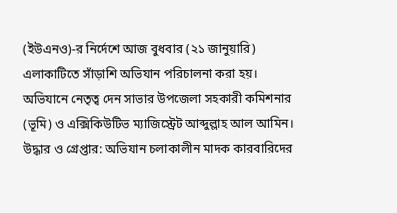(ইউএনও)-র নির্দেশে আজ বুধবার (২১ জানুয়ারি) এলাকাটিতে সাঁড়াশি অভিযান পরিচালনা করা হয়। অভিযানে নেতৃত্ব দেন সাভার উপজেলা সহকারী কমিশনার (ভূমি) ও এক্সিকিউটিভ ম্যাজিস্ট্রেট আব্দুল্লাহ আল আমিন।
উদ্ধার ও গ্রেপ্তার: অভিযান চলাকালীন মাদক কারবারিদের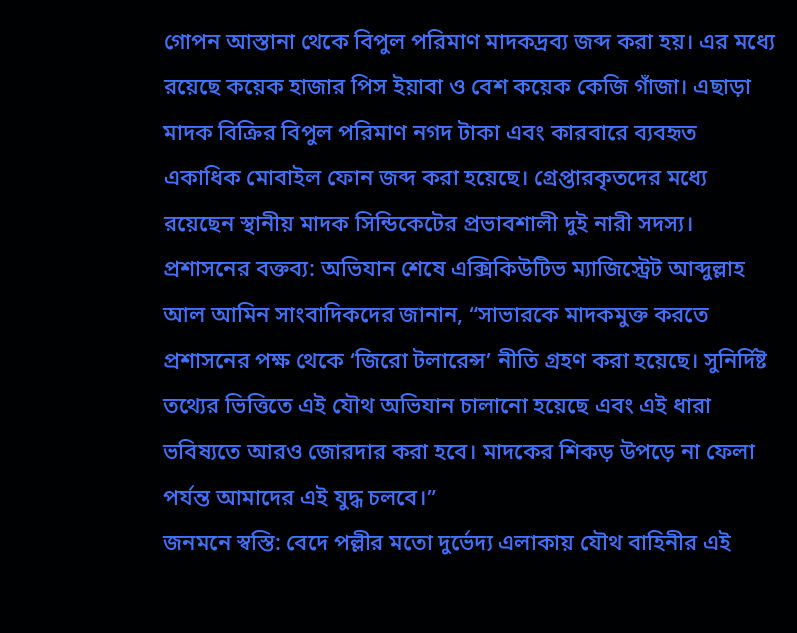গোপন আস্তানা থেকে বিপুল পরিমাণ মাদকদ্রব্য জব্দ করা হয়। এর মধ্যে রয়েছে কয়েক হাজার পিস ইয়াবা ও বেশ কয়েক কেজি গাঁজা। এছাড়া মাদক বিক্রির বিপুল পরিমাণ নগদ টাকা এবং কারবারে ব্যবহৃত একাধিক মোবাইল ফোন জব্দ করা হয়েছে। গ্রেপ্তারকৃতদের মধ্যে রয়েছেন স্থানীয় মাদক সিন্ডিকেটের প্রভাবশালী দুই নারী সদস্য।
প্রশাসনের বক্তব্য: অভিযান শেষে এক্সিকিউটিভ ম্যাজিস্ট্রেট আব্দুল্লাহ আল আমিন সাংবাদিকদের জানান, “সাভারকে মাদকমুক্ত করতে প্রশাসনের পক্ষ থেকে ‘জিরো টলারেন্স’ নীতি গ্রহণ করা হয়েছে। সুনির্দিষ্ট তথ্যের ভিত্তিতে এই যৌথ অভিযান চালানো হয়েছে এবং এই ধারা ভবিষ্যতে আরও জোরদার করা হবে। মাদকের শিকড় উপড়ে না ফেলা পর্যন্ত আমাদের এই যুদ্ধ চলবে।”
জনমনে স্বস্তি: বেদে পল্লীর মতো দুর্ভেদ্য এলাকায় যৌথ বাহিনীর এই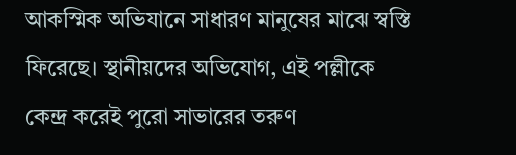আকস্মিক অভিযানে সাধারণ মানুষের মাঝে স্বস্তি ফিরেছে। স্থানীয়দের অভিযোগ, এই পল্লীকে কেন্দ্র করেই পুরো সাভারের তরুণ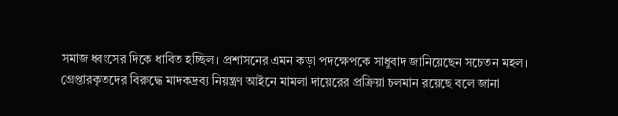সমাজ ধ্বংসের দিকে ধাবিত হচ্ছিল। প্রশাসনের এমন কড়া পদক্ষেপকে সাধুবাদ জানিয়েছেন সচেতন মহল।
গ্রেপ্তারকৃতদের বিরুদ্ধে মাদকদ্রব্য নিয়ন্ত্রণ আইনে মামলা দায়েরের প্রক্রিয়া চলমান রয়েছে বলে জানা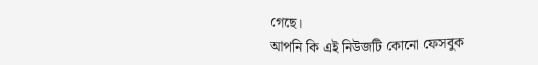গেছে।
আপনি কি এই নিউজটি কোনো ফেসবুক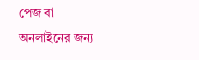পেজ বা অনলাইনের জন্য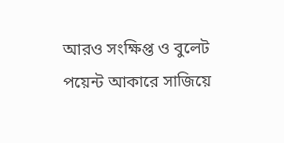আরও সংক্ষিপ্ত ও বুলেট পয়েন্ট আকারে সাজিয়ে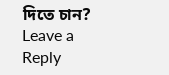দিতে চান?
Leave a Reply